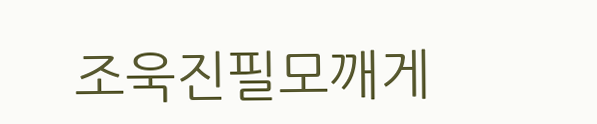조욱진필모깨게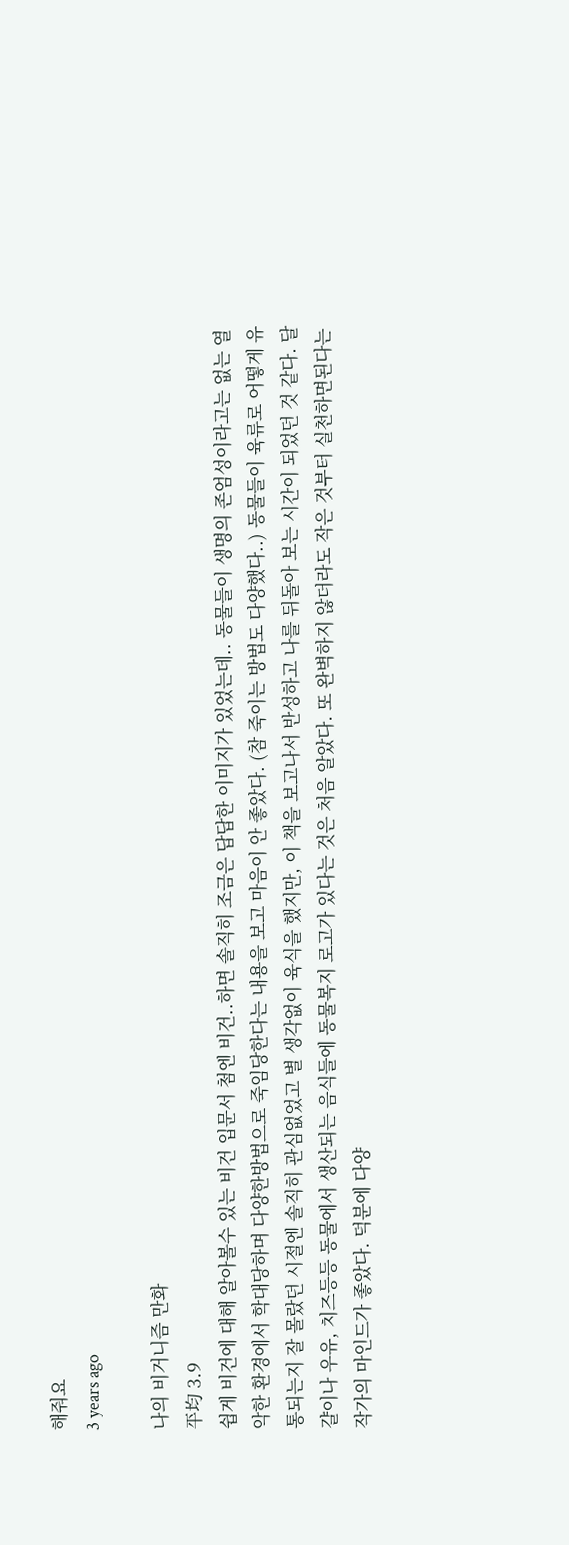해줘요
3 years ago

나의 비거니즘 만화
平均 3.9
쉽게 비건에 대해 알아볼수 있는 비건 입문서 첨엔 비건..하면 솔직히 조금은 답답한 이미지가 있었는데.. 동물들이 생명의 존엄성이라고는 없는 열악한 환경에서 학대당하며 다양한방법으로 죽임당한다는 내용을 보고 마음이 안 좋았다. (참 죽이는 방법도 다양했다..) 동물들이 육류로 어떻게 유통되는지 잘 몰랐던 시절엔 솔직히 관심없었고 별 생각없이 육식을 했지만, 이 책을 보고나서 반성하고 나를 뒤돌아 보는 시간이 되었던 것 같다. 달걀이나 우유, 치즈등등 동물에서 생산되는 음식들에 동물복지 로고가 있다는 것은 처음 알았다. 또 완벽하지 않더라도 작은 것부터 실천하면된다는 작가의 마인드가 좋았다. 덕분에 다양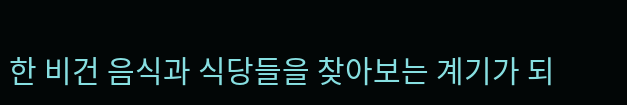한 비건 음식과 식당들을 찾아보는 계기가 되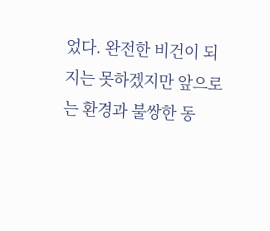었다. 완전한 비건이 되지는 못하겠지만 앞으로는 환경과 불쌍한 동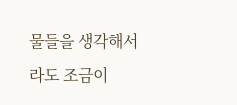물들을 생각해서라도 조금이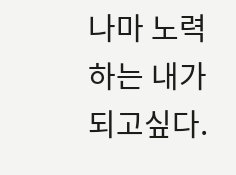나마 노력하는 내가 되고싶다.